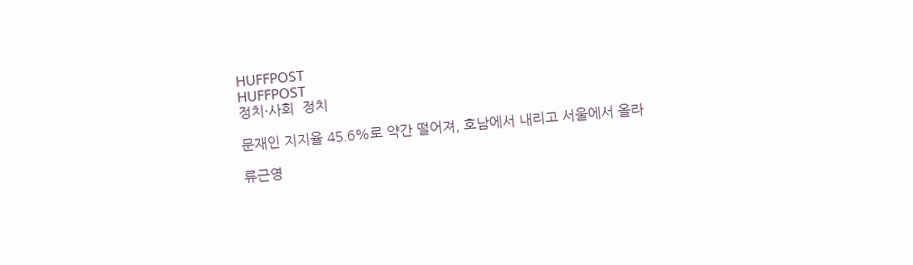HUFFPOST
HUFFPOST
정치·사회  정치

문재인 지지율 45.6%로 약간 떨어져, 호남에서 내리고 서울에서 올라

류근영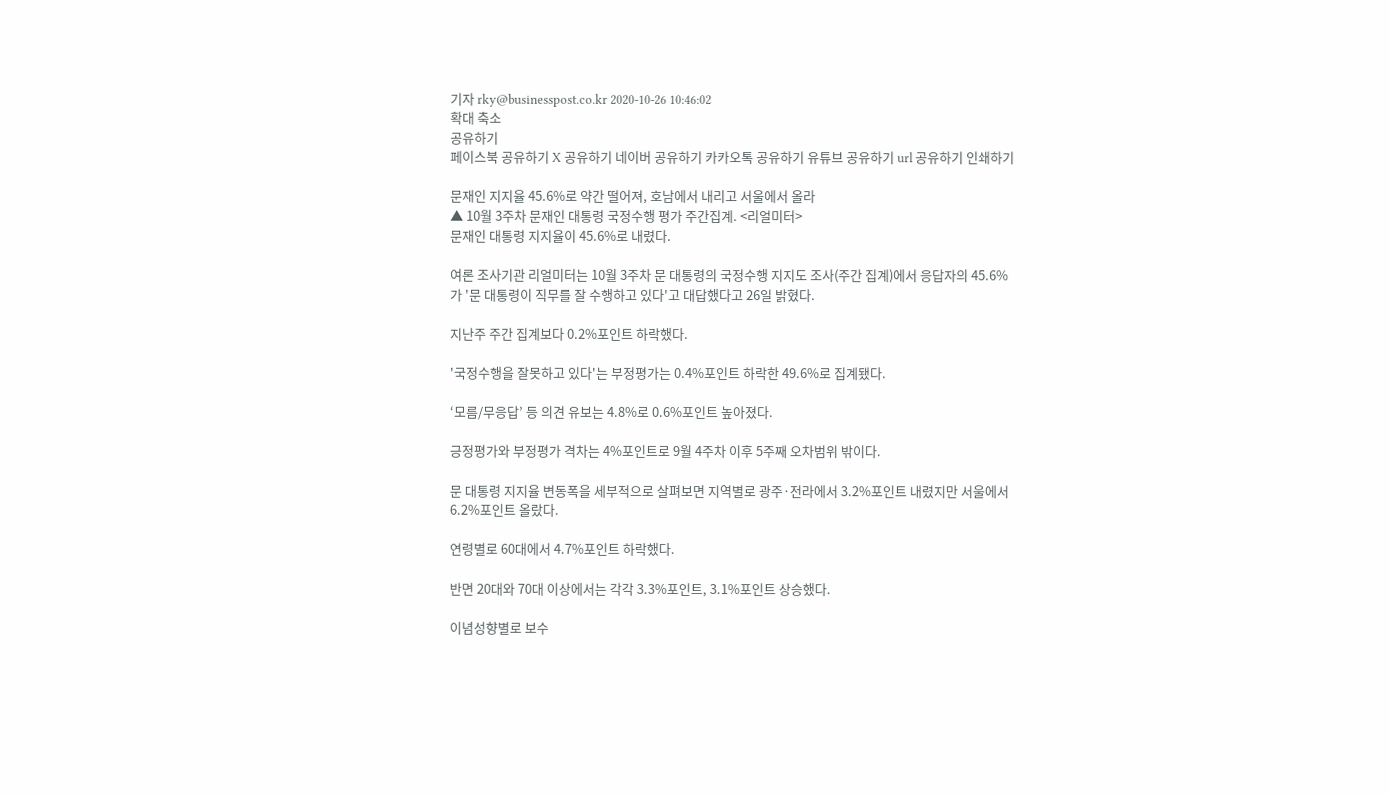기자 rky@businesspost.co.kr 2020-10-26 10:46:02
확대 축소
공유하기
페이스북 공유하기 X 공유하기 네이버 공유하기 카카오톡 공유하기 유튜브 공유하기 url 공유하기 인쇄하기

문재인 지지율 45.6%로 약간 떨어져, 호남에서 내리고 서울에서 올라
▲ 10월 3주차 문재인 대통령 국정수행 평가 주간집계. <리얼미터>
문재인 대통령 지지율이 45.6%로 내렸다.

여론 조사기관 리얼미터는 10월 3주차 문 대통령의 국정수행 지지도 조사(주간 집계)에서 응답자의 45.6%가 '문 대통령이 직무를 잘 수행하고 있다'고 대답했다고 26일 밝혔다.

지난주 주간 집계보다 0.2%포인트 하락했다.

'국정수행을 잘못하고 있다'는 부정평가는 0.4%포인트 하락한 49.6%로 집계됐다.

‘모름/무응답’ 등 의견 유보는 4.8%로 0.6%포인트 높아졌다.

긍정평가와 부정평가 격차는 4%포인트로 9월 4주차 이후 5주째 오차범위 밖이다.

문 대통령 지지율 변동폭을 세부적으로 살펴보면 지역별로 광주·전라에서 3.2%포인트 내렸지만 서울에서 6.2%포인트 올랐다.

연령별로 60대에서 4.7%포인트 하락했다.

반면 20대와 70대 이상에서는 각각 3.3%포인트, 3.1%포인트 상승했다.

이념성향별로 보수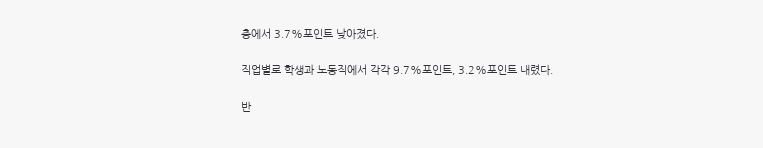층에서 3.7%포인트 낮아졌다.

직업별로 학생과 노동직에서 각각 9.7%포인트, 3.2%포인트 내렸다.

반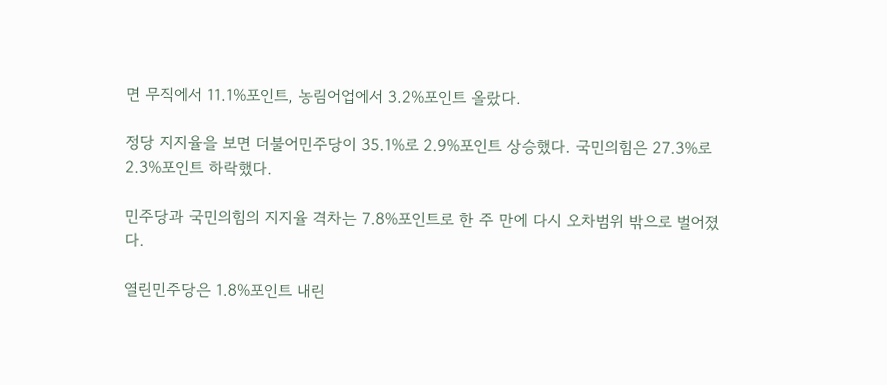면 무직에서 11.1%포인트, 농림어업에서 3.2%포인트 올랐다.

정당 지지율을 보면 더불어민주당이 35.1%로 2.9%포인트 상승했다. 국민의힘은 27.3%로 2.3%포인트 하락했다.

민주당과 국민의힘의 지지율 격차는 7.8%포인트로 한 주 만에 다시 오차범위 밖으로 벌어졌다.

열린민주당은 1.8%포인트 내린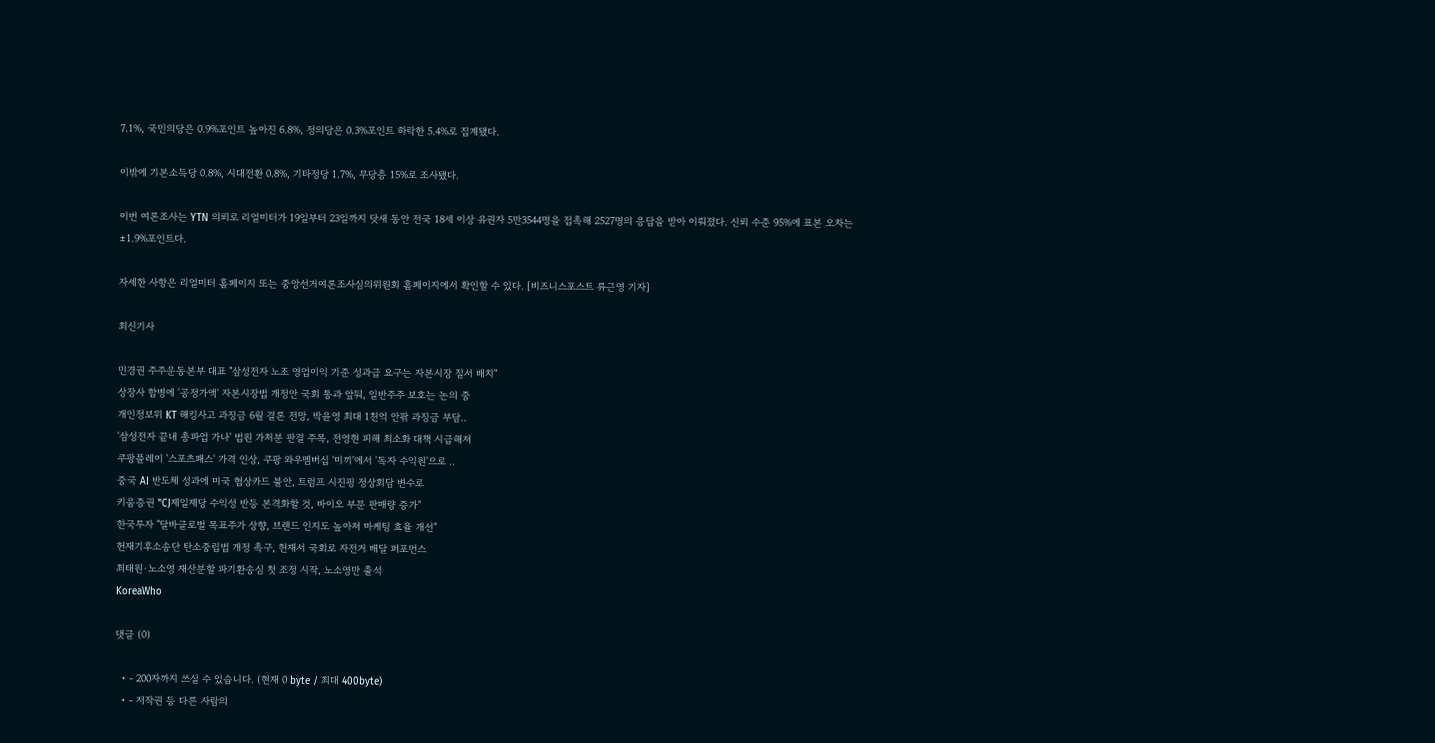7.1%, 국민의당은 0.9%포인트 높아진 6.8%, 정의당은 0.3%포인트 하락한 5.4%로 집계됐다.

이밖에 기본소득당 0.8%, 시대전환 0.8%, 기타정당 1.7%, 무당층 15%로 조사됐다.

이번 여론조사는 YTN 의뢰로 리얼미터가 19일부터 23일까지 닷새 동안 전국 18세 이상 유권자 5만3544명을 접촉해 2527명의 응답을 받아 이뤄졌다. 신뢰 수준 95%에 표본 오차는 ±1.9%포인트다.

자세한 사항은 리얼미터 홈페이지 또는 중앙선거여론조사심의위원회 홈페이지에서 확인할 수 있다. [비즈니스포스트 류근영 기자]

최신기사

민경권 주주운동본부 대표 "삼성전자 노조 영업이익 기준 성과급 요구는 자본시장 질서 배치"
상장사 합병에 '공정가액' 자본시장법 개정안 국회 통과 앞둬, 일반주주 보호는 논의 중
개인정보위 KT 해킹사고 과징금 6월 결론 전망, 박윤영 최대 1천억 안팎 과징금 부담..
'삼성전자 끝내 총파업 가나' 법원 가처분 판결 주목, 전영현 피해 최소화 대책 시급해져
쿠팡플레이 '스포츠패스' 가격 인상, 쿠팡 와우멤버십 '미끼'에서 '독자 수익원'으로 ..
중국 AI 반도체 성과에 미국 협상카드 불안, 트럼프 시진핑 정상회담 변수로
키움증권 "CJ제일제당 수익성 반등 본격화할 것, 바이오 부문 판매량 증가"
한국투자 "달바글로벌 목표주가 상향, 브랜드 인지도 높아져 마케팅 효율 개선"
헌재기후소송단 탄소중립법 개정 촉구, 헌재서 국회로 자전거 배달 퍼포먼스
최태원·노소영 재산분할 파기환송심 첫 조정 시작, 노소영만 출석
KoreaWho

댓글 (0)

  • - 200자까지 쓰실 수 있습니다. (현재 0 byte / 최대 400byte)
  • - 저작권 등 다른 사람의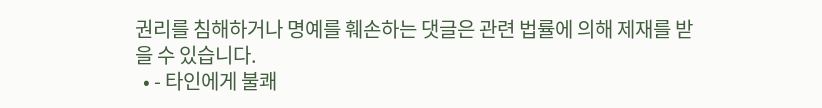권리를 침해하거나 명예를 훼손하는 댓글은 관련 법률에 의해 제재를 받을 수 있습니다.
  • - 타인에게 불쾌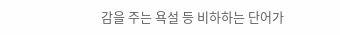감을 주는 욕설 등 비하하는 단어가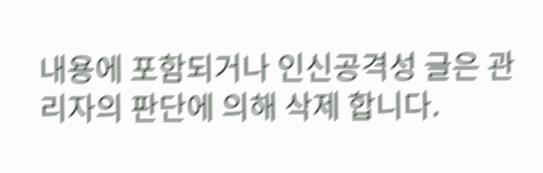내용에 포함되거나 인신공격성 글은 관리자의 판단에 의해 삭제 합니다.